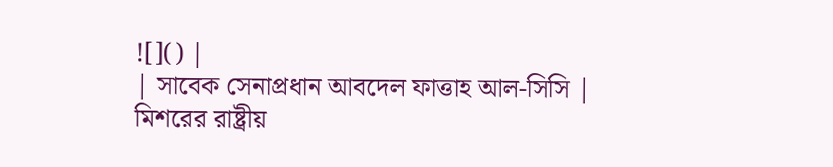![]() |
| সাবেক সেনাপ্রধান আবদেল ফাত্তাহ আল-সিসি |
মিশরের রাষ্ট্রীয়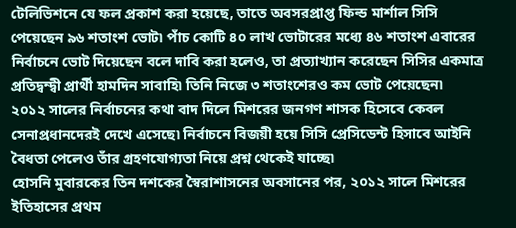টেলিভিশনে যে ফল প্রকাশ করা হয়েছে, তাতে অবসরপ্রাপ্ত ফিল্ড মার্শাল সিসি পেয়েছেন ৯৬ শতাংশ ভোট৷ পাঁচ কোটি ৪০ লাখ ভোটারের মধ্যে ৪৬ শতাংশ এবারের নির্বাচনে ভোট দিয়েছেন বলে দাবি করা হলেও, তা প্রত্যাখ্যান করেছেন সিসির একমাত্র প্রতিদ্বন্দ্বী প্রার্থী হামদিন সাবাহি৷ তিনি নিজে ৩ শতাংশেরও কম ভোট পেয়েছেন৷
২০১২ সালের নির্বাচনের কথা বাদ দিলে মিশরের জনগণ শাসক হিসেবে কেবল সেনাপ্রধানদেরই দেখে এসেছে৷ নির্বাচনে বিজয়ী হয়ে সিসি প্রেসিডেন্ট হিসাবে আইনি বৈধতা পেলেও তাঁর গ্রহণযোগ্যতা নিয়ে প্রশ্ন থেকেই যাচ্ছে৷
হোসনি মুবারকের তিন দশকের স্বৈরাশাসনের অবসানের পর, ২০১২ সালে মিশরের ইতিহাসের প্রথম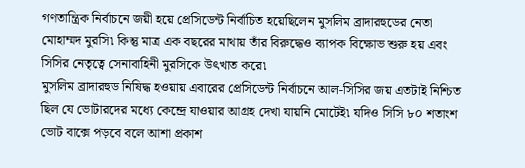গণতান্ত্রিক নির্বাচনে জয়ী হয়ে প্রেসিডেন্ট নির্বাচিত হয়েছিলেন মুসলিম ব্রাদারহুডের নেতা মোহাম্মদ মুরসি৷ কিন্তু মাত্র এক বছরের মাথায় তাঁর বিরুদ্ধেও ব্যাপক বিক্ষোভ শুরু হয় এবং সিসির নেতৃত্বে সেনাবাহিনী মুরসিকে উৎখাত করে৷
মুসলিম ব্রাদারহুড নিষিদ্ধ হওয়ায় এবারের প্রেসিডেন্ট নির্বাচনে আল-সিসির জয় এতটাই নিশ্চিত ছিল যে ভোটারদের মধ্যে কেন্দ্রে যাওয়ার আগ্রহ দেখা যায়নি মোটেই৷ যদিও সিসি ৮০ শতাংশ ভোট বাক্সে পড়বে বলে আশা প্রকাশ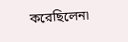করেছিলেন৷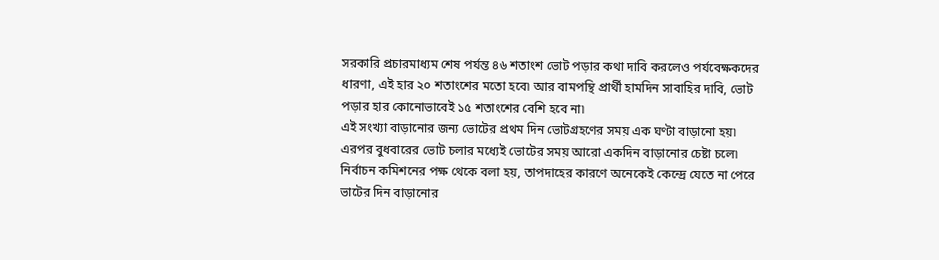সরকারি প্রচারমাধ্যম শেষ পর্যন্ত ৪৬ শতাংশ ভোট পড়ার কথা দাবি করলেও পর্যবেক্ষকদের ধারণা, এই হার ২০ শতাংশের মতো হবে৷ আর বামপন্থি প্রার্থী হামদিন সাবাহির দাবি, ভোট পড়ার হার কোনোভাবেই ১৫ শতাংশের বেশি হবে না৷
এই সংখ্যা বাড়ানোর জন্য ভোটের প্রথম দিন ভোটগ্রহণের সময় এক ঘণ্টা বাড়ানো হয়৷ এরপর বুধবারের ভোট চলার মধ্যেই ভোটের সময় আরো একদিন বাড়ানোর চেষ্টা চলে৷
নির্বাচন কমিশনের পক্ষ থেকে বলা হয়, তাপদাহের কারণে অনেকেই কেন্দ্রে যেতে না পেরে ভাটের দিন বাড়ানোর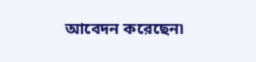আবেদন করেছেন৷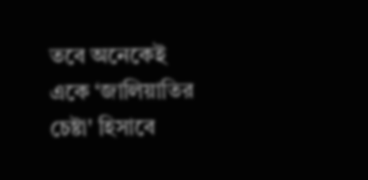তবে অনেকেই একে ‘জালিয়াতির চেষ্টা' হিসাবে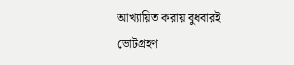আখ্যায়িত করায় বুধবারই ভোটগ্রহণ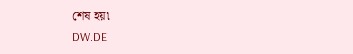শেষ হয়৷
DW.DE